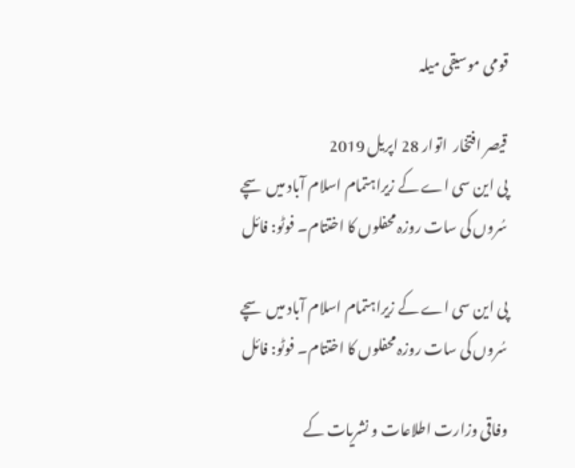قومی موسیقی میلہ

قیصر افتخار  اتوار 28 اپريل 2019
پی این سی اے کے زیراہتمام اسلام آباد میں سچے سُروں کی سات روزہ محفلوں کا اختتام۔ فوٹو: فائل

پی این سی اے کے زیراہتمام اسلام آباد میں سچے سُروں کی سات روزہ محفلوں کا اختتام۔ فوٹو: فائل

وفاقی وزارت اطلاعات و نشریات کے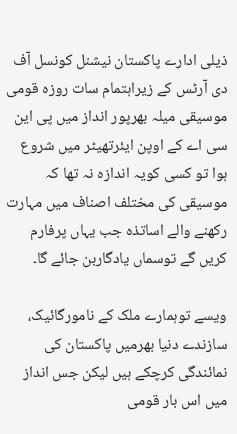ذیلی ادارے پاکستان نیشنل کونسل آف دی آرٹس کے زیراہتمام سات روزہ قومی موسیقی میلہ بھرپور انداز میں پی این سی اے کے اوپن ایئرتھیٹر میں شروع ہوا تو کسی کویہ اندازہ نہ تھا کہ موسیقی کی مختلف اصناف میں مہارت رکھنے والے اساتذہ جب یہاں پرفارم کریں گے توسماں یادگاربن جائے گا۔

ویسے توہمارے ملک کے نامورگائیک، سازندے دنیا بھرمیں پاکستان کی نمائندگی کرچکے ہیں لیکن جس انداز میں اس بار قومی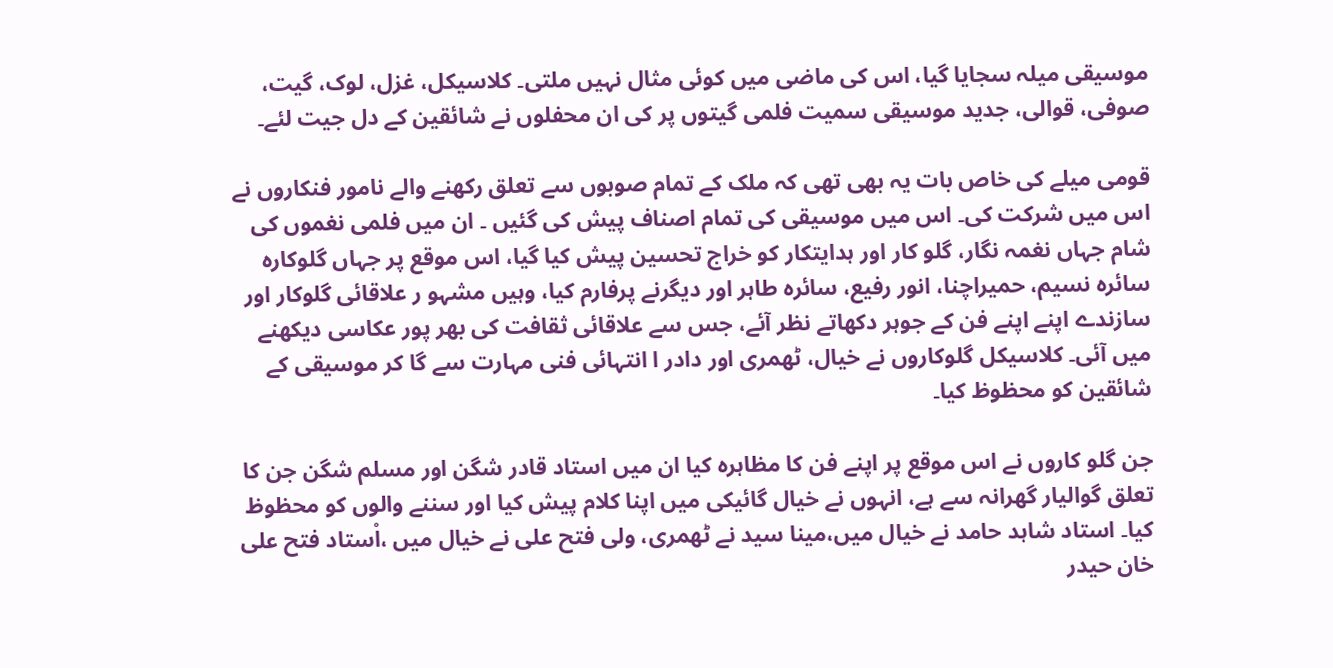موسیقی میلہ سجایا گیا، اس کی ماضی میں کوئی مثال نہیں ملتی۔ کلاسیکل، غزل، لوک، گیت، صوفی، قوالی، جدید موسیقی سمیت فلمی گیتوں پر کی ان محفلوں نے شائقین کے دل جیت لئے۔

قومی میلے کی خاص بات یہ بھی تھی کہ ملک کے تمام صوبوں سے تعلق رکھنے والے نامور فنکاروں نے اس میں شرکت کی۔ اس میں موسیقی کی تمام اصناف پیش کی گئیں ۔ ان میں فلمی نغموں کی شام جہاں نغمہ نگار، گلو کار اور ہدایتکار کو خراج تحسین پیش کیا گیا، اس موقع پر جہاں گلوکارہ سائرہ نسیم، حمیراچنا، انور رفیع، سائرہ طاہر اور دیگرنے پرفارم کیا، وہیں مشہو ر علاقائی گلوکار اور سازندے اپنے اپنے فن کے جوہر دکھاتے نظر آئے، جس سے علاقائی ثقافت کی بھر پور عکاسی دیکھنے میں آئی۔ کلاسیکل گلوکاروں نے خیال، ٹھمری اور دادر ا انتہائی فنی مہارت سے گا کر موسیقی کے شائقین کو محظوظ کیا۔

جن گلو کاروں نے اس موقع پر اپنے فن کا مظاہرہ کیا ان میں استاد قادر شگن اور مسلم شگن جن کا تعلق گوالیار گھرانہ سے ہے، انہوں نے خیال گائیکی میں اپنا کلام پیش کیا اور سننے والوں کو محظوظ کیا۔ استاد شاہد حامد نے خیال میں،مینا سید نے ٹھمری، ولی فتح علی نے خیال میں ،اْستاد فتح علی خان حیدر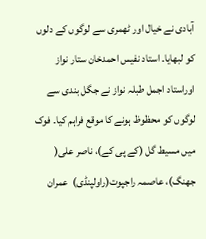آبادی نے خیال اور ٹھمری سے لوگوں کے دلوں کو لبھایا۔ استاد نفیس احمدخان ستار نواز اوراستاد اجمل طبلہ نواز نے جگل بندی سے لوگوں کو محظوظ ہونے کا موقع فراہم کیا۔ فوک میں مسیط گل (کے پی کے)، ناصر علی( جھنگ)، عاصمہ راجپوت(راولپنڈی)  عمران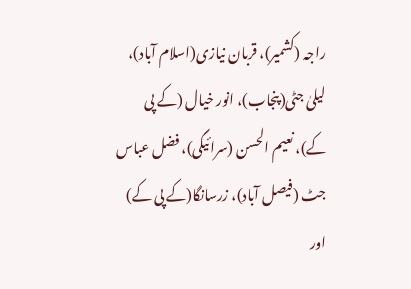راجہ (کشمیر)، قربان نیازی(اسلام آباد)، لیلیٰ جٹی(پنجاب)، انور خیال (کے پی کے)، نعیم الحسن (سرائیگی)، فضل عباس جٹ (فیصل آباد)، زرسانگا(کے پی کے) اور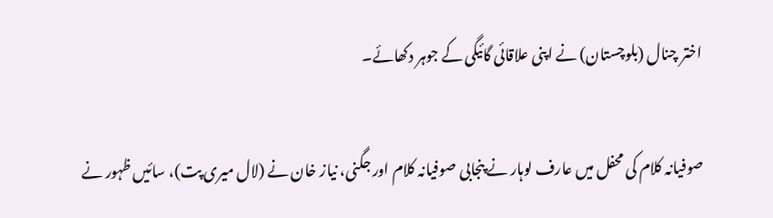اختر چنال (بلوچستان) نے اپنی علاقائی گائیگی کے جوہر دکھائے۔

صوفیانہ کلام کی محفل میں عارف لوہار نے پنجابی صوفیانہ کلام اور جگنی، نیاز خان نے (لال میری پت)، سائیں ظہور نے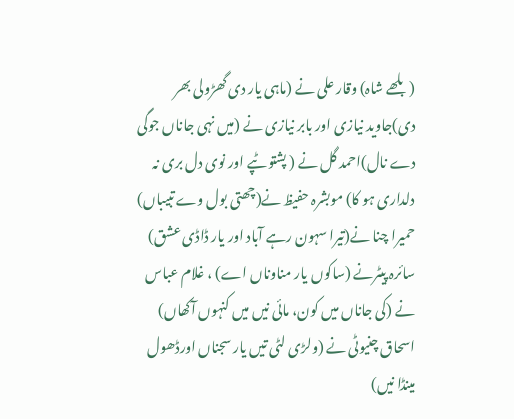(بلھے شاہ) وقار علی نے (ماہی یار دی گھڑولی بھر دی)جاوید نیازی اور بابر نیازی نے (میں نہی جاناں جوگی دے نال)احمد گل نے ( پشتو ٹپے اور نوی دل بری نہ دلداری ہو کا) موبشرہ حفیظ نے(چھتی بول وے تبیباں) حمیرا چنا نے(تیرا سہون رہے آباد اور یار ڈاڈی عشق) سائرہ پیٹرنے (ساکوں یار مناوناں اے) ، غلام عباس نے (کی جاناں میں کون، مائی نیں میں کنہوں آکھاں) اسحاق چنیوٹی نے (ولڑی لٹی تیں یار سجناں اورڈھول مینڈا نیں)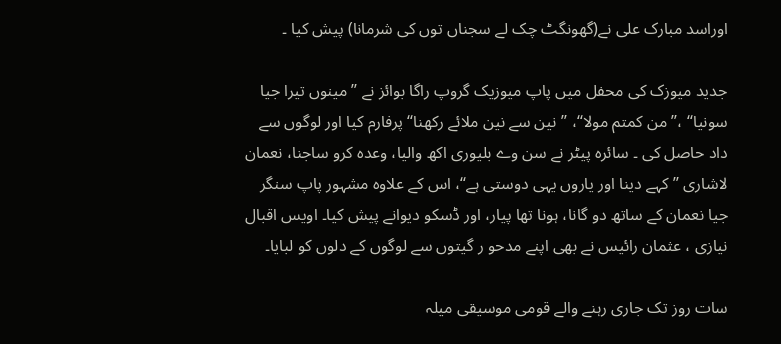اوراسد مبارک علی نے(گھونگٹ چک لے سجناں توں کی شرمانا) پیش کیا ۔

جدید میوزک کی محفل میں پاپ میوزیک گروپ راگا بوائز نے ’’ مینوں تیرا جیا سونیا‘‘ ،’’ من کمتم مولا‘‘، ’’نین سے نین ملائے رکھنا‘‘ پرفارم کیا اور لوگوں سے داد حاصل کی ۔ سائرہ پیٹر نے سن وے بلیوری اکھ والیا، وعدہ کرو ساجنا، نعمان لاشاری ’’کہے دینا اور یاروں یہی دوستی ہے‘‘، اس کے علاوہ مشہور پاپ سنگر جیا نعمان کے ساتھ دو گانا، ہونا تھا پیار، اور ڈسکو دیوانے پیش کیا۔ اویس اقبال نیازی ، عثمان رائیس نے بھی اپنے مدحو ر گیتوں سے لوگوں کے دلوں کو لبایا۔

سات روز تک جاری رہنے والے قومی موسیقی میلہ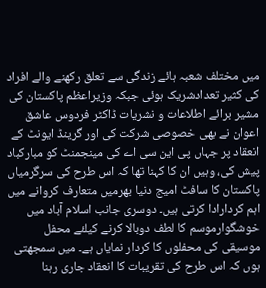میں مختلف شعبہ ہائے زندگی سے تعلق رکھنے والے افراد کی کثیر تعدادشریک ہوئی جبکہ وزیراعظم پاکستان کی مشیر برائے اطلاعات و نشریات ڈاکٹر فردوس عاشق اعوان نے بھی خصوصی شرکت کی اور گرینڈ ایونٹ کے انعقاد پر جہاں پی این سی اے کی مینجمنٹ کو مبارکباد پیش کی، وہیں ان کا کہنا تھا کہ اس طرح کی سرگرمیاں پاکستان کا سافٹ امیج دنیا بھرمیں متعارف کروانے میں اہم کردارادا کرتی ہیں۔ دوسری جانب اسلام آباد میں خوشگوارموسم کا لطف دوبالا کرنے کیلئے محفل موسیقی کی محفلوں کا کردار نمایاں ہے۔ میں سمجھتی ہوں کہ اس طرح کی تقریبات کا انعقاد جاری رہنا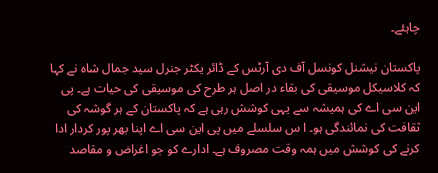چاہئے۔

پاکستان نیشنل کونسل آف دی آرٹس کے ڈائر یکٹر جنرل سید جمال شاہ نے کہا کہ کلاسیکل موسیقی کی بقاء در اصل ہر طرح کی موسیقی کی حیات ہے۔ پی این سی اے کی ہمیشہ سے یہی کوشش رہی ہے کہ پاکستان کے ہر گوشہ کی ثقافت کی نمائندگی ہو۔ ا س سلسلے میں پی این سی اے اپنا بھر پور کردار ادا کرنے کی کوشش میں ہمہ وقت مصروف ہے۔ ادارے کو جو اغراض و مقاصد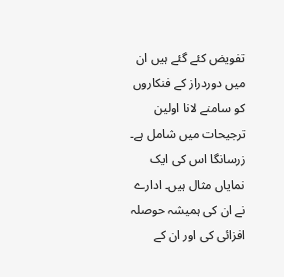تفویض کئے گئے ہیں ان میں دوردراز کے فنکاروں کو سامنے لانا اولین ترجیحات میں شامل ہے۔ زرسانگا اس کی ایک نمایاں مثال ہیں۔ ادارے نے ان کی ہمیشہ حوصلہ افزائی کی اور ان کے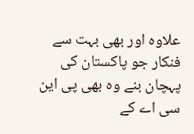علاوہ اور بھی بہت سے فنکار جو پاکستان کی پہچان بنے وہ بھی پی این سی اے کے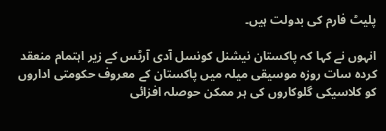پلیٹ فارم کی بدولت ہیں۔

انہوں نے کہا کہ پاکستان نیشنل کونسل آدی آرٹس کے زیر اہتمام منعقد کردہ سات روزہ موسیقی میلہ میں پاکستان کے معروف حکومتی اداروں کو کلاسیکی گلوکاروں کی ہر ممکن حوصلہ افزائی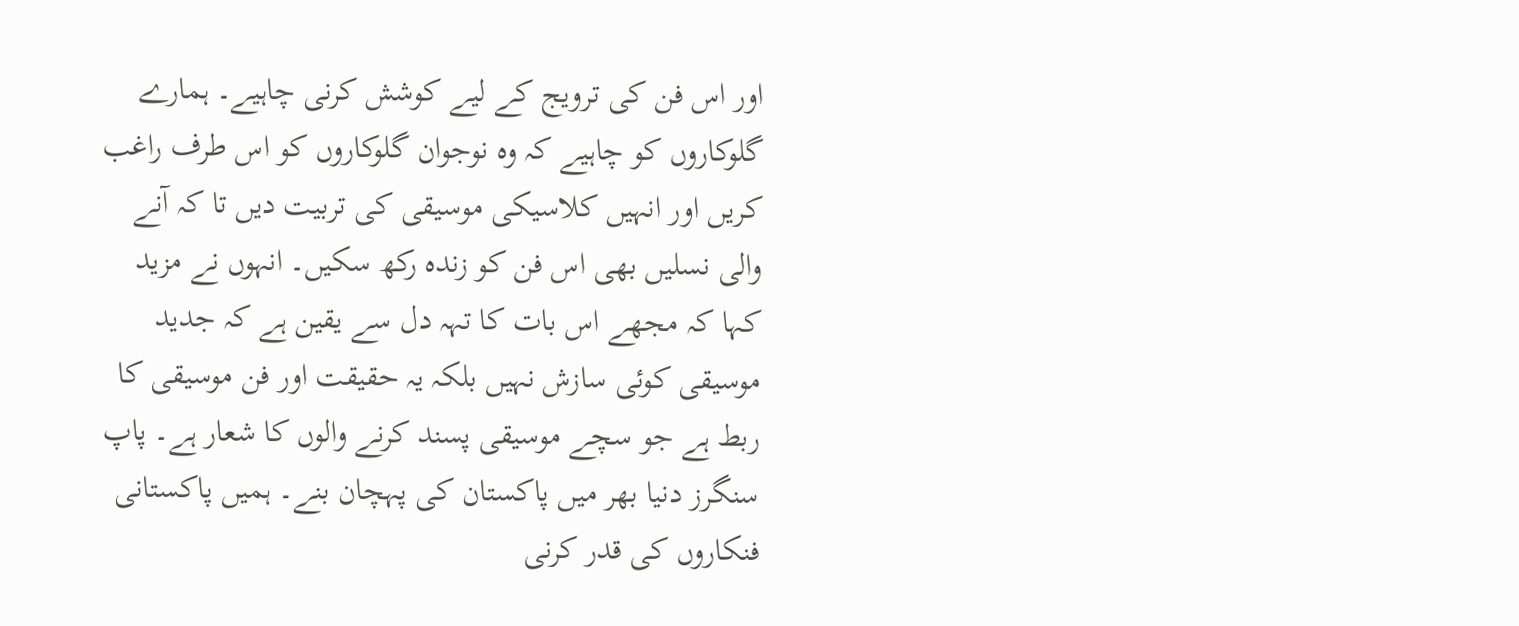اور اس فن کی ترویج کے لیے کوشش کرنی چاہیے۔ ہمارے گلوکاروں کو چاہیے کہ وہ نوجوان گلوکاروں کو اس طرف راغب کریں اور انہیں کلاسیکی موسیقی کی تربیت دیں تا کہ آنے والی نسلیں بھی اس فن کو زندہ رکھ سکیں۔ انہوں نے مزید کہا کہ مجھے اس بات کا تہہ دل سے یقین ہے کہ جدید موسیقی کوئی سازش نہیں بلکہ یہ حقیقت اور فن موسیقی کا ربط ہے جو سچے موسیقی پسند کرنے والوں کا شعار ہے۔ پاپ سنگرز دنیا بھر میں پاکستان کی پہچان بنے۔ ہمیں پاکستانی فنکاروں کی قدر کرنی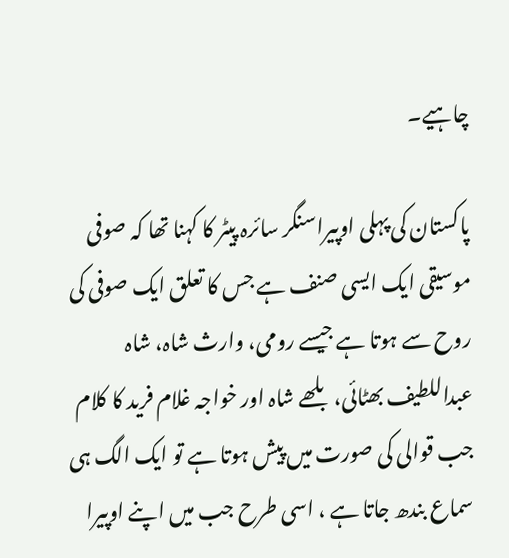چاہیے۔

پاکستان کی پہلی اوپیراسنگر سائرہ پیٹر کا کہنا تھا کہ صوفی موسیقی ایک ایسی صنف ہے جس کا تعلق ایک صوفی کی روح سے ہوتا ہے جیسے رومی، وارث شاہ، شاہ عبداللطیف بھٹائی، بلھے شاہ اور خواجہ غلام فرید کا کلام جب قوالی کی صورت میں پیش ہوتا ہے تو ایک الگ ہی سماع بندھ جاتا ہے ، اسی طرح جب میں اپنے اوپیرا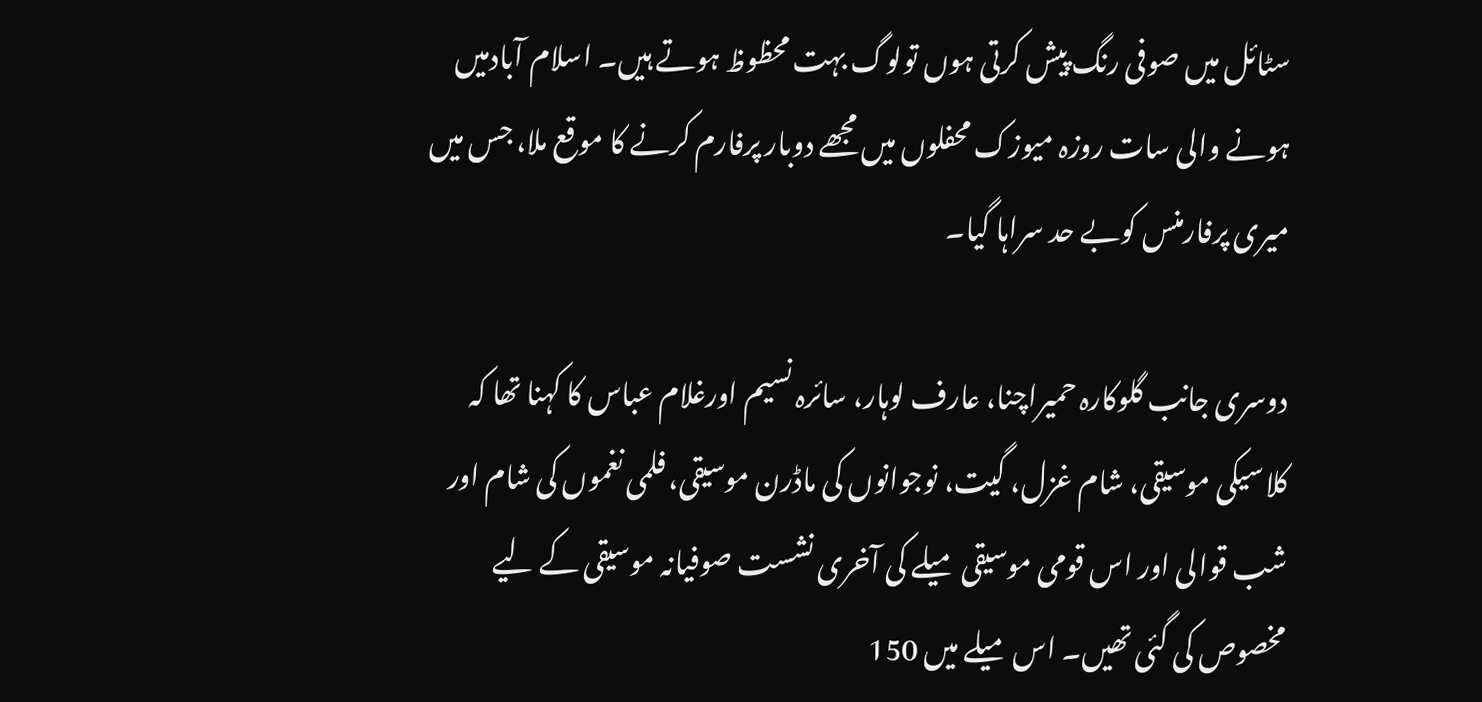سٹائل میں صوفی رنگ پیش کرتی ہوں تولوگ بہت محظوظ ہوتے ہیں۔ اسلام آبادمیں ہونے والی سات روزہ میوزک محفلوں میں مجھے دوبار پرفارم کرنے کا موقع ملا، جس میں میری پرفارمنس کوبے حد سراہا گیا۔

دوسری جانب گلوکارہ حمیراچنا، عارف لوہار، سائرہ نسیم اورغلام عباس کا کہنا تھا کہ کلاسیکی موسیقی، شام غزل، گیت، نوجوانوں کی ماڈرن موسیقی، فلمی نغموں کی شام اور شب قوالی اور اس قومی موسیقی میلے کی آخری نشست صوفیانہ موسیقی کے لیے مخصوص کی گئی تھیں۔ اس میلے میں 150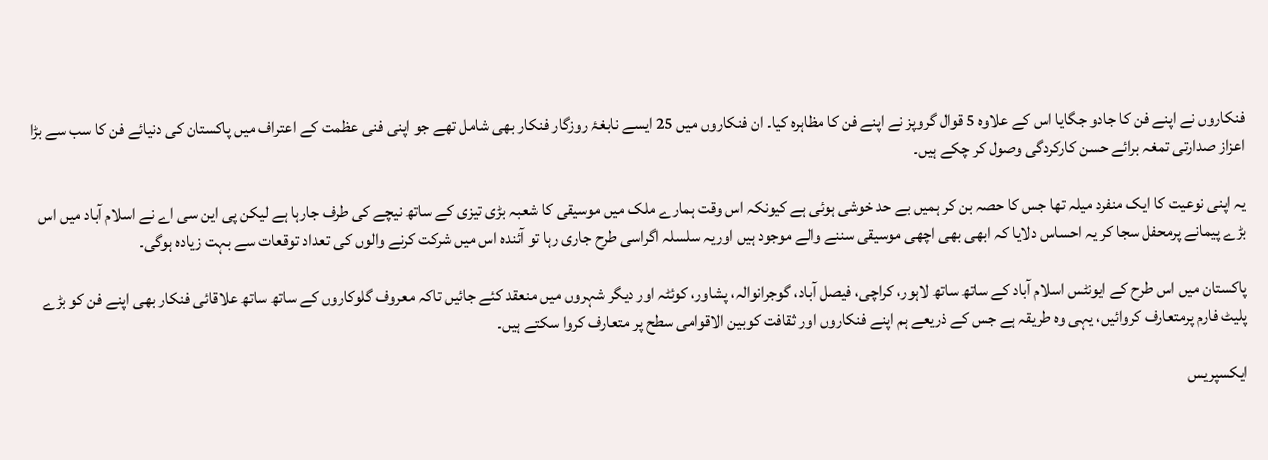فنکاروں نے اپنے فن کا جادو جگایا اس کے علاوہ 5 قوال گروپز نے اپنے فن کا مظاہرہ کیا۔ ان فنکاروں میں 25 ایسے نابغۂ روزگار فنکار بھی شامل تھے جو اپنی فنی عظمت کے اعتراف میں پاکستان کی دنیائے فن کا سب سے بڑا اعزاز صدارتی تمغہ برائے حسن کارکردگی وصول کر چکے ہیں۔

یہ اپنی نوعیت کا ایک منفرد میلہ تھا جس کا حصہ بن کر ہمیں بے حد خوشی ہوئی ہے کیونکہ اس وقت ہمارے ملک میں موسیقی کا شعبہ بڑی تیزی کے ساتھ نیچے کی طرف جارہا ہے لیکن پی این سی اے نے اسلام آباد میں اس بڑے پیمانے پرمحفل سجا کر یہ احساس دلایا کہ ابھی بھی اچھی موسیقی سننے والے موجود ہیں اوریہ سلسلہ اگراسی طرح جاری رہا تو آئندہ اس میں شرکت کرنے والوں کی تعداد توقعات سے بہت زیادہ ہوگی۔

پاکستان میں اس طرح کے ایونٹس اسلام آباد کے ساتھ ساتھ لاہور، کراچی، فیصل آباد، گوجرانوالہ، پشاور، کوئٹہ اور دیگر شہروں میں منعقد کئے جائیں تاکہ معروف گلوکاروں کے ساتھ ساتھ علاقائی فنکار بھی اپنے فن کو بڑے پلیٹ فارم پرمتعارف کروائیں، یہی وہ طریقہ ہے جس کے ذریعے ہم اپنے فنکاروں اور ثقافت کوبین الاقوامی سطح پر متعارف کروا سکتے ہیں۔

ایکسپریس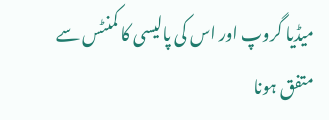میڈیا گروپ اور اس کی پالیسی کا کمنٹس سے متفق ہونا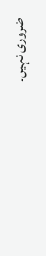ضروری نہیں۔